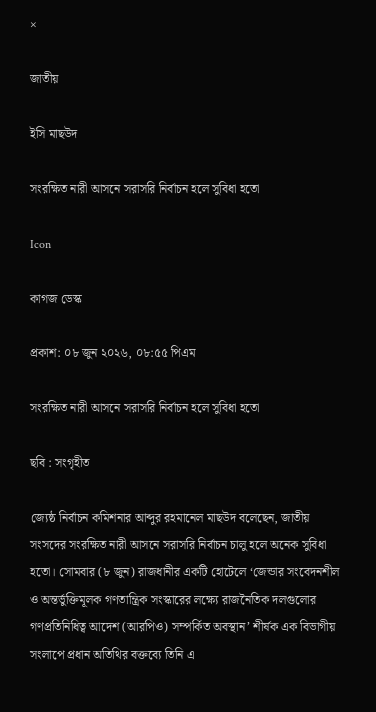×

জাতীয়

ইসি মাছউদ

সংরক্ষিত নারী আসনে সরাসরি নির্বাচন হলে সুবিধা হতো

Icon

কাগজ ডেস্ক

প্রকাশ: ০৮ জুন ২০২৬, ০৮:৫৫ পিএম

সংরক্ষিত নারী আসনে সরাসরি নির্বাচন হলে সুবিধা হতো

ছবি : সংগৃহীত

জ্যেষ্ঠ নির্বাচন কমিশনার আব্দুর রহমানেল মাছউদ বলেছেন, জাতীয় সংসদের সংরক্ষিত নারী আসনে সরাসরি নির্বাচন চালু হলে অনেক সুবিধা হতো। সোমবার (৮ জুন) রাজধানীর একটি হোটেলে ‘জেন্ডার সংবেদনশীল ও অন্তর্ভুক্তিমূলক গণতান্ত্রিক সংস্কারের লক্ষ্যে রাজনৈতিক দলগুলোর গণপ্রতিনিধিত্ব আদেশ (আরপিও) সম্পর্কিত অবস্থান’ শীর্ষক এক বিভাগীয় সংলাপে প্রধান অতিথির বক্তব্যে তিনি এ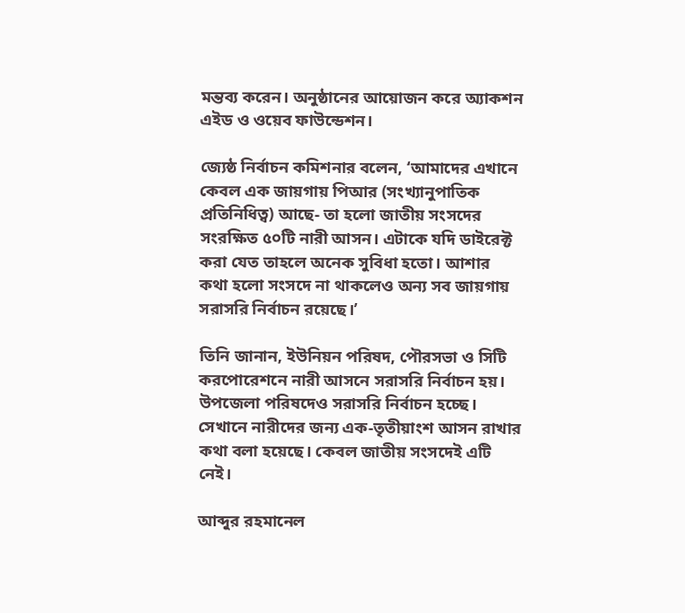মন্তব্য করেন। অনুষ্ঠানের আয়োজন করে অ্যাকশন এইড ও ওয়েব ফাউন্ডেশন।

জ্যেষ্ঠ নির্বাচন কমিশনার বলেন, ‘আমাদের এখানে কেবল এক জায়গায় পিআর (সংখ্যানুপাতিক প্রতিনিধিত্ব) আছে- তা হলো জাতীয় সংসদের সংরক্ষিত ৫০টি নারী আসন। এটাকে যদি ডাইরেক্ট করা যেত তাহলে অনেক সুবিধা হতো। আশার কথা হলো সংসদে না থাকলেও অন্য সব জায়গায় সরাসরি নির্বাচন রয়েছে।’

তিনি জানান, ইউনিয়ন পরিষদ, পৌরসভা ও সিটি করপোরেশনে নারী আসনে সরাসরি নির্বাচন হয়। উপজেলা পরিষদেও সরাসরি নির্বাচন হচ্ছে। সেখানে নারীদের জন্য এক-তৃতীয়াংশ আসন রাখার কথা বলা হয়েছে। কেবল জাতীয় সংসদেই এটি নেই।

আব্দুর রহমানেল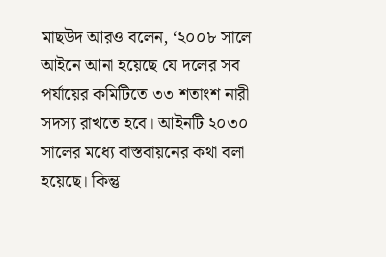মাছউদ আরও বলেন, ‘২০০৮ সালে আইনে আনা হয়েছে যে দলের সব পর্যায়ের কমিটিতে ৩৩ শতাংশ নারী সদস্য রাখতে হবে। আইনটি ২০৩০ সালের মধ্যে বাস্তবায়নের কথা বলা হয়েছে। কিন্তু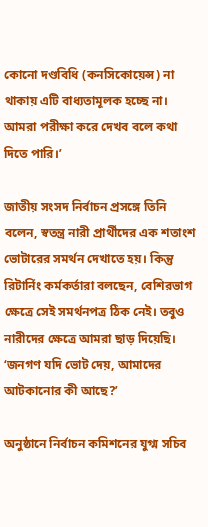কোনো দণ্ডবিধি (কনসিকোয়েন্স) না থাকায় এটি বাধ্যতামূলক হচ্ছে না। আমরা পরীক্ষা করে দেখব বলে কথা দিতে পারি।’

জাতীয় সংসদ নির্বাচন প্রসঙ্গে তিনি বলেন, স্বতন্ত্র নারী প্রার্থীদের এক শতাংশ ভোটারের সমর্থন দেখাতে হয়। কিন্তু রিটার্নিং কর্মকর্তারা বলছেন, বেশিরভাগ ক্ষেত্রে সেই সমর্থনপত্র ঠিক নেই। তবুও নারীদের ক্ষেত্রে আমরা ছাড় দিয়েছি। ‘জনগণ যদি ভোট দেয়, আমাদের আটকানোর কী আছে?’

অনুষ্ঠানে নির্বাচন কমিশনের যুগ্ম সচিব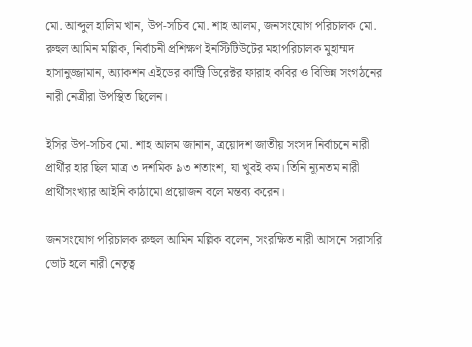মো. আব্দুল হালিম খান, উপ-সচিব মো. শাহ আলম, জনসংযোগ পরিচালক মো. রুহুল আমিন মল্লিক, নির্বাচনী প্রশিক্ষণ ইনস্টিটিউটের মহাপরিচালক মুহাম্মদ হাসানুজ্জামান, অ্যাকশন এইডের কান্ট্রি ডিরেক্টর ফারাহ কবির ও বিভিন্ন সংগঠনের নারী নেত্রীরা উপস্থিত ছিলেন।

ইসির উপ-সচিব মো. শাহ আলম জানান, ত্রয়োদশ জাতীয় সংসদ নির্বাচনে নারী প্রার্থীর হার ছিল মাত্র ৩ দশমিক ৯৩ শতাংশ, যা খুবই কম। তিনি ন্যূনতম নারী প্রার্থীসংখ্যার আইনি কাঠামো প্রয়োজন বলে মন্তব্য করেন।

জনসংযোগ পরিচালক রুহুল আমিন মল্লিক বলেন, সংরক্ষিত নারী আসনে সরাসরি ভোট হলে নারী নেতৃত্ব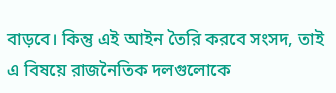বাড়বে। কিন্তু এই আইন তৈরি করবে সংসদ, তাই এ বিষয়ে রাজনৈতিক দলগুলোকে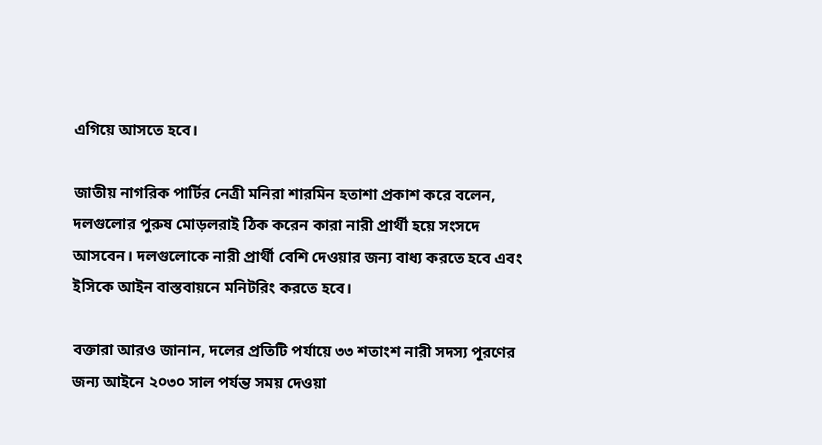এগিয়ে আসতে হবে।

জাতীয় নাগরিক পার্টির নেত্রী মনিরা শারমিন হতাশা প্রকাশ করে বলেন, দলগুলোর পুরুষ মোড়লরাই ঠিক করেন কারা নারী প্রার্থী হয়ে সংসদে আসবেন। দলগুলোকে নারী প্রার্থী বেশি দেওয়ার জন্য বাধ্য করতে হবে এবং ইসিকে আইন বাস্তবায়নে মনিটরিং করতে হবে।

বক্তারা আরও জানান, দলের প্রতিটি পর্যায়ে ৩৩ শতাংশ নারী সদস্য পূরণের জন্য আইনে ২০৩০ সাল পর্যন্ত সময় দেওয়া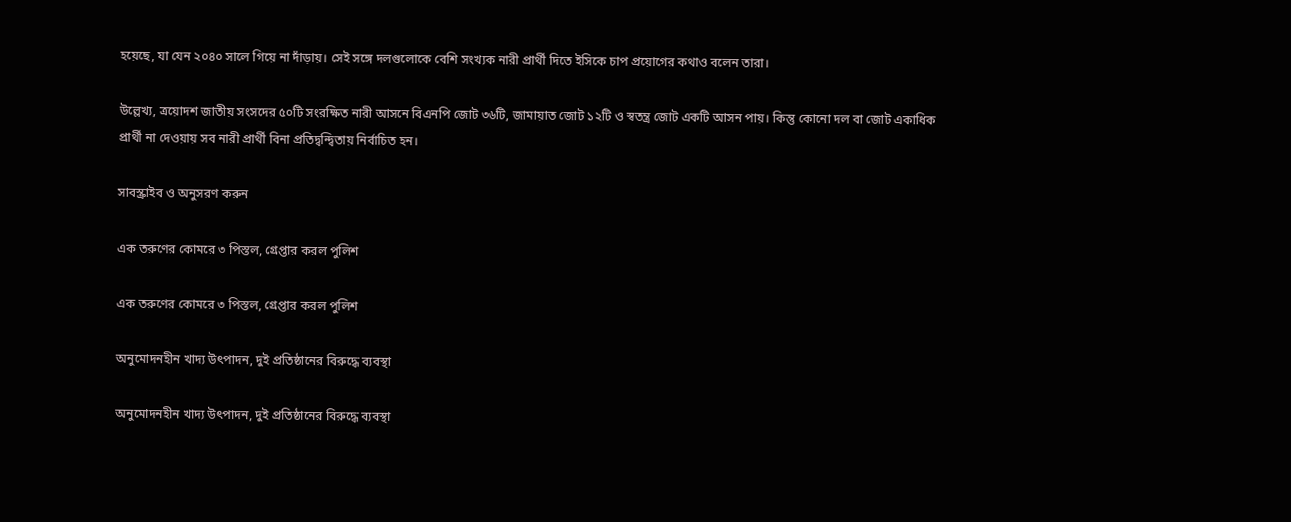হয়েছে, যা যেন ২০৪০ সালে গিয়ে না দাঁড়ায়। সেই সঙ্গে দলগুলোকে বেশি সংখ্যক নারী প্রার্থী দিতে ইসিকে চাপ প্রয়োগের কথাও বলেন তারা।

উল্লেখ্য, ত্রয়োদশ জাতীয় সংসদের ৫০টি সংরক্ষিত নারী আসনে বিএনপি জোট ৩৬টি, জামায়াত জোট ১২টি ও স্বতন্ত্র জোট একটি আসন পায়। কিন্তু কোনো দল বা জোট একাধিক প্রার্থী না দেওয়ায় সব নারী প্রার্থী বিনা প্রতিদ্বন্দ্বিতায় নির্বাচিত হন।

সাবস্ক্রাইব ও অনুসরণ করুন

এক তরুণের কোমরে ৩ পিস্তল, গ্রেপ্তার করল পুলিশ

এক তরুণের কোমরে ৩ পিস্তল, গ্রেপ্তার করল পুলিশ

অনুমোদনহীন খাদ্য উৎপাদন, দুই প্রতিষ্ঠানের বিরুদ্ধে ব্যবস্থা

অনুমোদনহীন খাদ্য উৎপাদন, দুই প্রতিষ্ঠানের বিরুদ্ধে ব্যবস্থা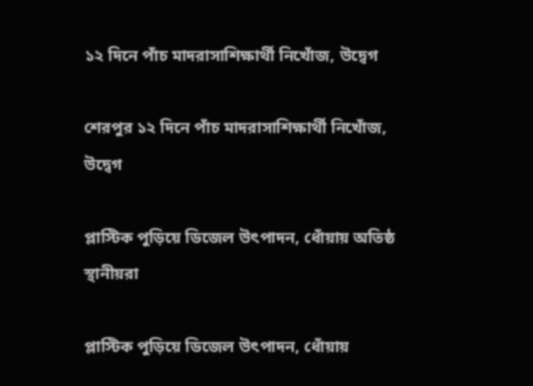১২ দিনে পাঁচ মাদরাসাশিক্ষার্থী নিখোঁজ, উদ্বেগ

শেরপুর ১২ দিনে পাঁচ মাদরাসাশিক্ষার্থী নিখোঁজ, উদ্বেগ

প্লাস্টিক পুড়িয়ে ডিজেল উৎপাদন, ধোঁয়ায় অতিষ্ঠ স্থানীয়রা

প্লাস্টিক পুড়িয়ে ডিজেল উৎপাদন, ধোঁয়ায়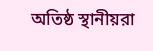অতিষ্ঠ স্থানীয়রা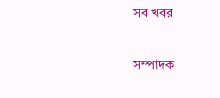সব খবর

সম্পাদক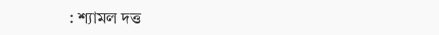: শ্যামল দত্ত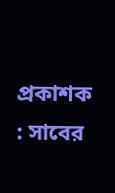প্রকাশক : সাবের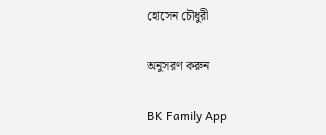হোসেন চৌধুরী

অনুসরণ করুন

BK Family App